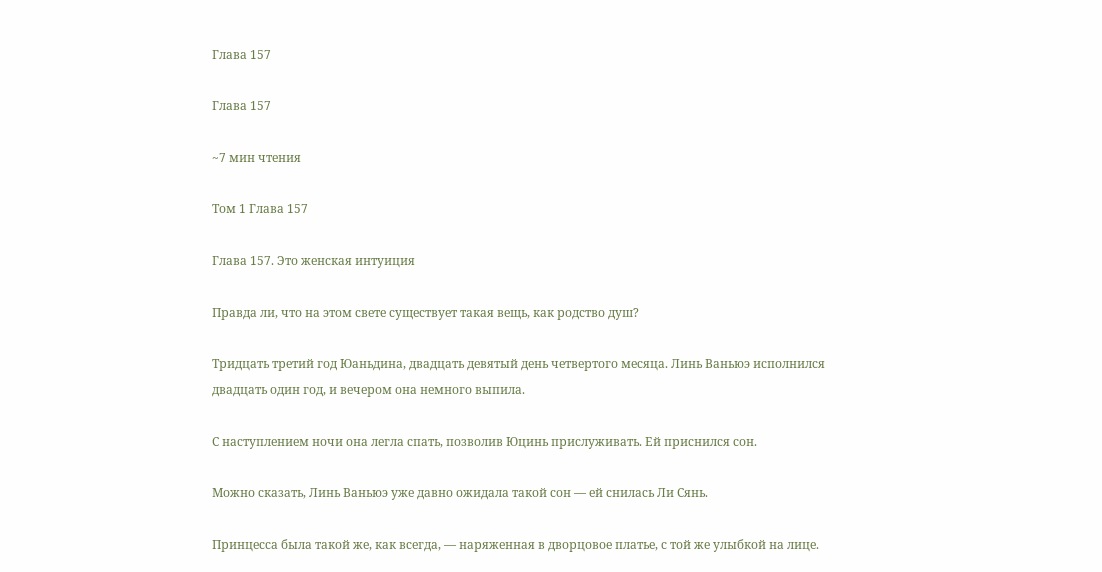Глава 157

Глава 157

~7 мин чтения

Том 1 Глава 157

Глава 157. Это женская интуиция

Правда ли, что на этом свете существует такая вещь, как родство душ?

Тридцать третий год Юаньдина, двадцать девятый день четвертого месяца. Линь Ваньюэ исполнился двадцать один год, и вечером она немного выпила.

С наступлением ночи она легла спать, позволив Юцинь прислуживать. Ей приснился сон.

Можно сказать, Линь Ваньюэ уже давно ожидала такой сон — ей снилась Ли Сянь.

Принцесса была такой же, как всегда, — наряженная в дворцовое платье, с той же улыбкой на лице.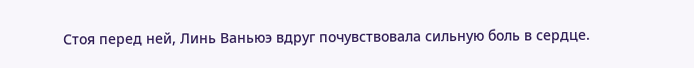Стоя перед ней, Линь Ваньюэ вдруг почувствовала сильную боль в сердце.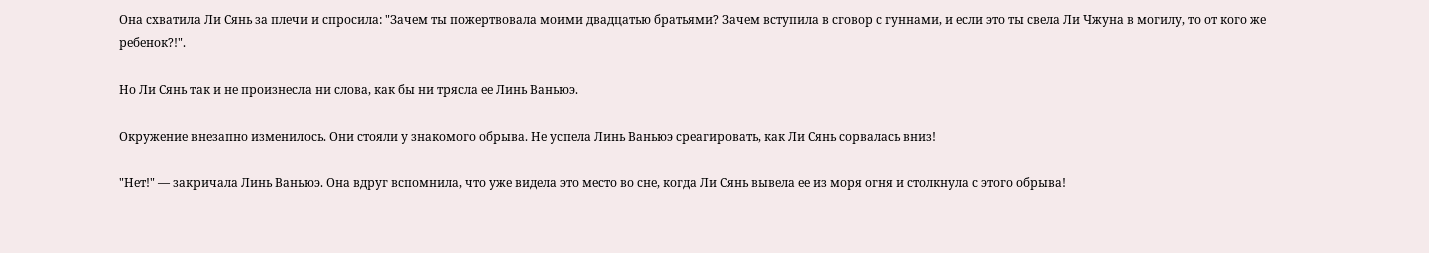Она схватила Ли Сянь за плечи и спросила: "Зачем ты пожертвовала моими двадцатью братьями? Зачем вступила в сговор с гуннами, и если это ты свела Ли Чжуна в могилу, то от кого же ребенок?!".

Но Ли Сянь так и не произнесла ни слова, как бы ни трясла ее Линь Ваньюэ.

Окружение внезапно изменилось. Они стояли у знакомого обрыва. Не успела Линь Ваньюэ среагировать, как Ли Сянь сорвалась вниз!

"Нет!" — закричала Линь Ваньюэ. Она вдруг вспомнила, что уже видела это место во сне, когда Ли Сянь вывела ее из моря огня и столкнула с этого обрыва!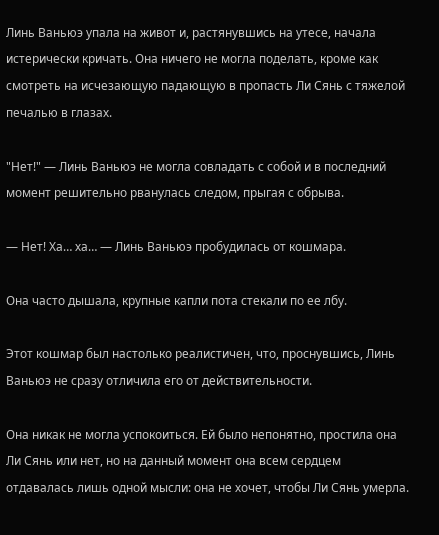Линь Ваньюэ упала на живот и, растянувшись на утесе, начала истерически кричать. Она ничего не могла поделать, кроме как смотреть на исчезающую падающую в пропасть Ли Сянь с тяжелой печалью в глазах.

"Нет!" — Линь Ваньюэ не могла совладать с собой и в последний момент решительно рванулась следом, прыгая с обрыва.

— Нет! Ха… ха… — Линь Ваньюэ пробудилась от кошмара.

Она часто дышала, крупные капли пота стекали по ее лбу.

Этот кошмар был настолько реалистичен, что, проснувшись, Линь Ваньюэ не сразу отличила его от действительности.

Она никак не могла успокоиться. Ей было непонятно, простила она Ли Сянь или нет, но на данный момент она всем сердцем отдавалась лишь одной мысли: она не хочет, чтобы Ли Сянь умерла.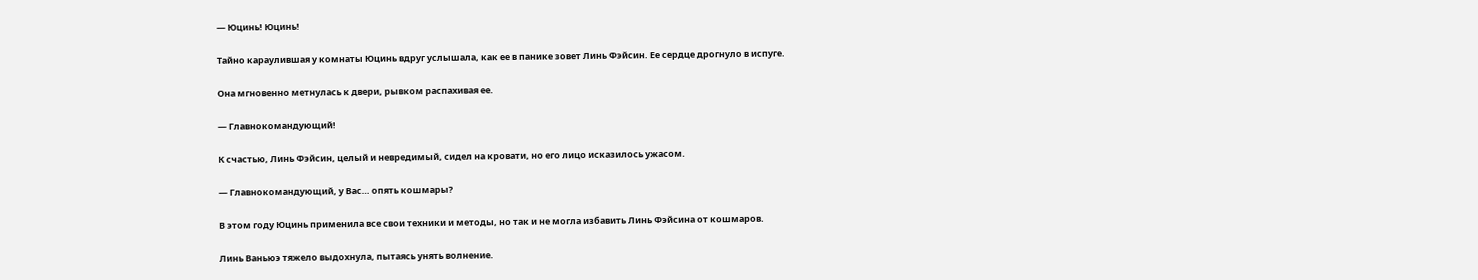— Юцинь! Юцинь!

Тайно караулившая у комнаты Юцинь вдруг услышала, как ее в панике зовет Линь Фэйсин. Ее сердце дрогнуло в испуге.

Она мгновенно метнулась к двери, рывком распахивая ее.

— Главнокомандующий!

К счастью, Линь Фэйсин, целый и невредимый, сидел на кровати, но его лицо исказилось ужасом.

— Главнокомандующий, у Вас… опять кошмары?

В этом году Юцинь применила все свои техники и методы, но так и не могла избавить Линь Фэйсина от кошмаров.

Линь Ваньюэ тяжело выдохнула, пытаясь унять волнение.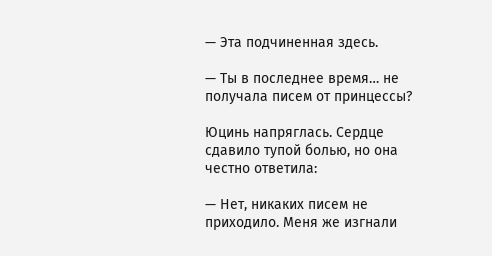— Эта подчиненная здесь.

— Ты в последнее время… не получала писем от принцессы?

Юцинь напряглась. Сердце сдавило тупой болью, но она честно ответила:

— Нет, никаких писем не приходило. Меня же изгнали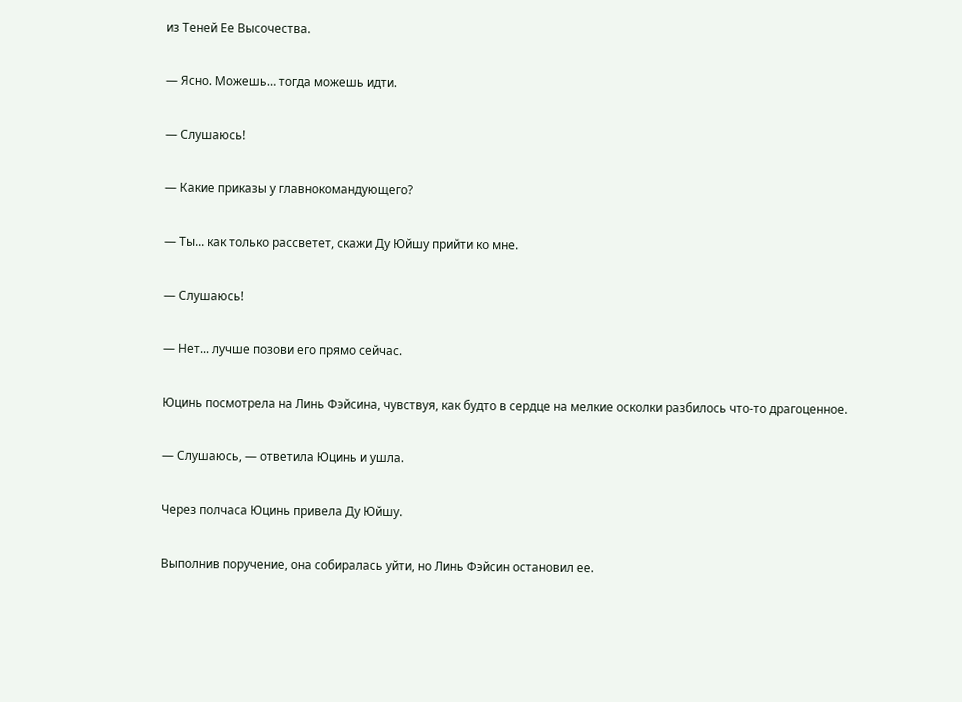из Теней Ее Высочества.

— Ясно. Можешь… тогда можешь идти.

— Слушаюсь!

— Какие приказы у главнокомандующего?

— Ты... как только рассветет, скажи Ду Юйшу прийти ко мне.

— Слушаюсь!

— Нет... лучше позови его прямо сейчас.

Юцинь посмотрела на Линь Фэйсина, чувствуя, как будто в сердце на мелкие осколки разбилось что-то драгоценное.

— Слушаюсь, — ответила Юцинь и ушла.

Через полчаса Юцинь привела Ду Юйшу.

Выполнив поручение, она собиралась уйти, но Линь Фэйсин остановил ее.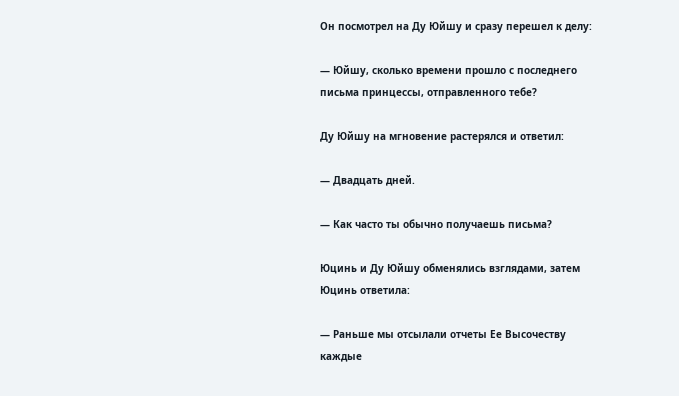Он посмотрел на Ду Юйшу и сразу перешел к делу:

— Юйшу, сколько времени прошло с последнего письма принцессы, отправленного тебе?

Ду Юйшу на мгновение растерялся и ответил:

— Двадцать дней.

— Как часто ты обычно получаешь письма?

Юцинь и Ду Юйшу обменялись взглядами, затем Юцинь ответила:

— Раньше мы отсылали отчеты Ее Высочеству каждые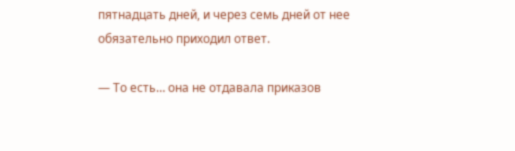пятнадцать дней, и через семь дней от нее обязательно приходил ответ.

— То есть… она не отдавала приказов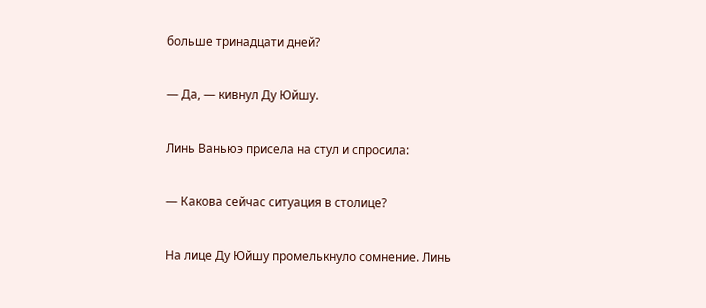больше тринадцати дней?

— Да, — кивнул Ду Юйшу.

Линь Ваньюэ присела на стул и спросила:

— Какова сейчас ситуация в столице?

На лице Ду Юйшу промелькнуло сомнение. Линь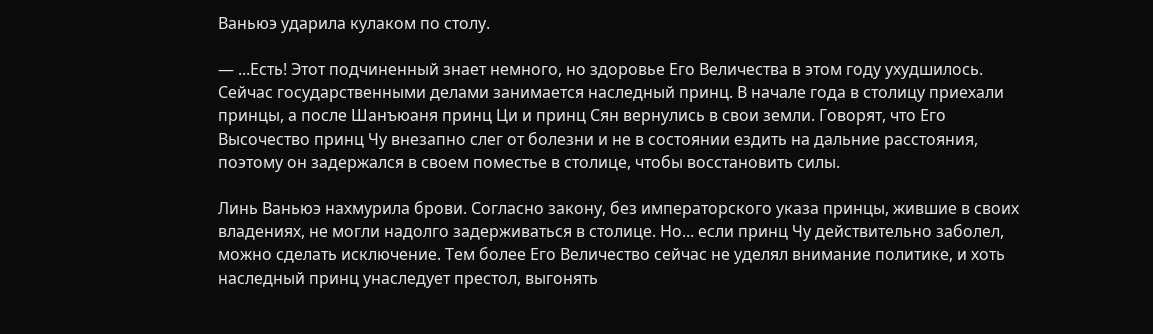Ваньюэ ударила кулаком по столу.

— ...Есть! Этот подчиненный знает немного, но здоровье Его Величества в этом году ухудшилось. Сейчас государственными делами занимается наследный принц. В начале года в столицу приехали принцы, а после Шанъюаня принц Ци и принц Сян вернулись в свои земли. Говорят, что Его Высочество принц Чу внезапно слег от болезни и не в состоянии ездить на дальние расстояния, поэтому он задержался в своем поместье в столице, чтобы восстановить силы.

Линь Ваньюэ нахмурила брови. Согласно закону, без императорского указа принцы, жившие в своих владениях, не могли надолго задерживаться в столице. Но... если принц Чу действительно заболел, можно сделать исключение. Тем более Его Величество сейчас не уделял внимание политике, и хоть наследный принц унаследует престол, выгонять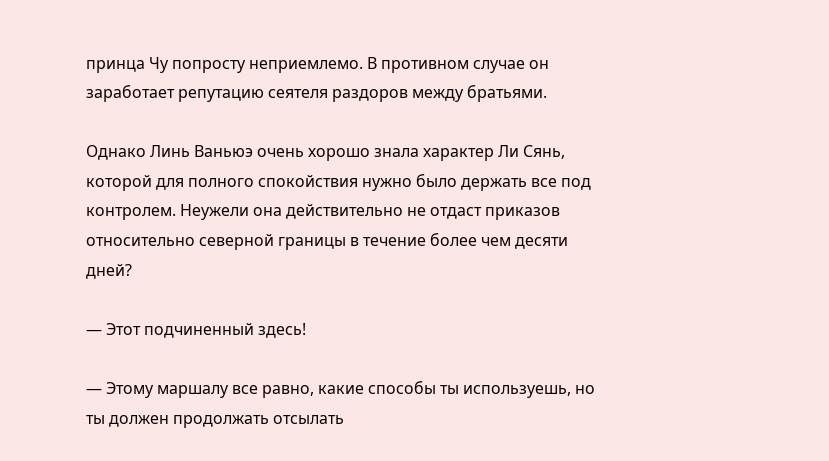принца Чу попросту неприемлемо. В противном случае он заработает репутацию сеятеля раздоров между братьями.

Однако Линь Ваньюэ очень хорошо знала характер Ли Сянь, которой для полного спокойствия нужно было держать все под контролем. Неужели она действительно не отдаст приказов относительно северной границы в течение более чем десяти дней?

— Этот подчиненный здесь!

— Этому маршалу все равно, какие способы ты используешь, но ты должен продолжать отсылать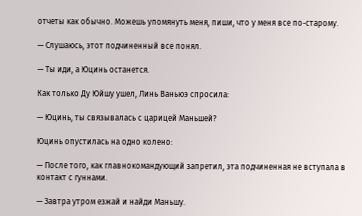отчеты как обычно. Можешь упомянуть меня, пиши, что у меня все по-старому.

— Слушаюсь, этот подчиненный все понял.

— Ты иди, а Юцинь останется.

Как только Ду Юйшу ушел, Линь Ваньюэ спросила:

— Юцинь, ты связывалась с царицей Маньшей?

Юцинь опустилась на одно колено:

— После того, как главнокомандующий запретил, эта подчиненная не вступала в контакт с гуннами.

— Завтра утром езжай и найди Маньшу.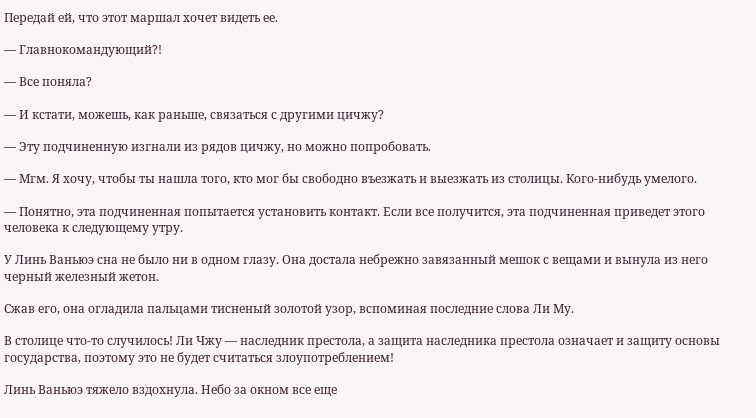Передай ей, что этот маршал хочет видеть ее.

— Главнокомандующий?!

— Все поняла?

— И кстати, можешь, как раньше, связаться с другими цичжу?

— Эту подчиненную изгнали из рядов цичжу, но можно попробовать.

— Мгм. Я хочу, чтобы ты нашла того, кто мог бы свободно въезжать и выезжать из столицы. Кого-нибудь умелого.

— Понятно, эта подчиненная попытается установить контакт. Если все получится, эта подчиненная приведет этого человека к следующему утру.

У Линь Ваньюэ сна не было ни в одном глазу. Она достала небрежно завязанный мешок с вещами и вынула из него черный железный жетон.

Сжав его, она огладила пальцами тисненый золотой узор, вспоминая последние слова Ли Му.

В столице что-то случилось! Ли Чжу — наследник престола, а защита наследника престола означает и защиту основы государства, поэтому это не будет считаться злоупотреблением!

Линь Ваньюэ тяжело вздохнула. Небо за окном все еще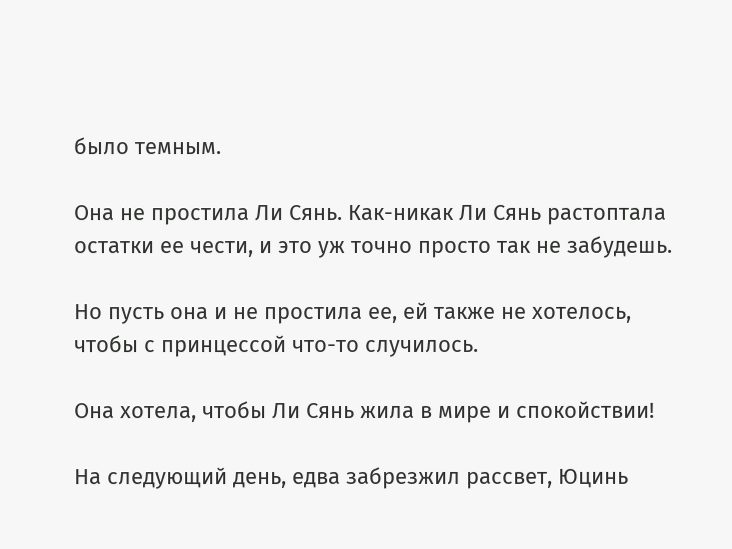было темным.

Она не простила Ли Сянь. Как-никак Ли Сянь растоптала остатки ее чести, и это уж точно просто так не забудешь.

Но пусть она и не простила ее, ей также не хотелось, чтобы с принцессой что-то случилось.

Она хотела, чтобы Ли Сянь жила в мире и спокойствии!

На следующий день, едва забрезжил рассвет, Юцинь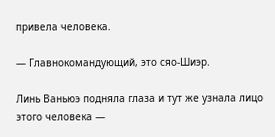привела человека.

— Главнокомандующий, это сяо-Шиэр.

Линь Ваньюэ подняла глаза и тут же узнала лицо этого человека —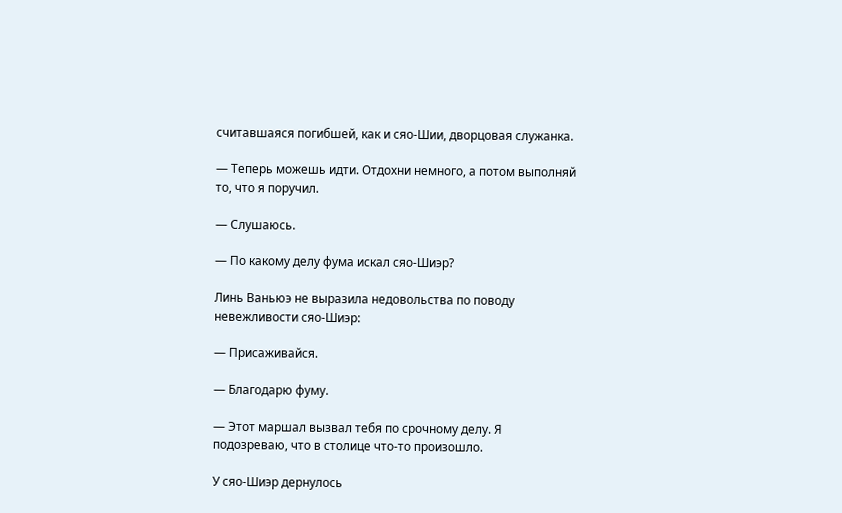считавшаяся погибшей, как и сяо-Шии, дворцовая служанка.

— Теперь можешь идти. Отдохни немного, а потом выполняй то, что я поручил.

— Слушаюсь.

— По какому делу фума искал сяо-Шиэр?

Линь Ваньюэ не выразила недовольства по поводу невежливости сяо-Шиэр:

— Присаживайся.

— Благодарю фуму.

— Этот маршал вызвал тебя по срочному делу. Я подозреваю, что в столице что-то произошло.

У сяо-Шиэр дернулось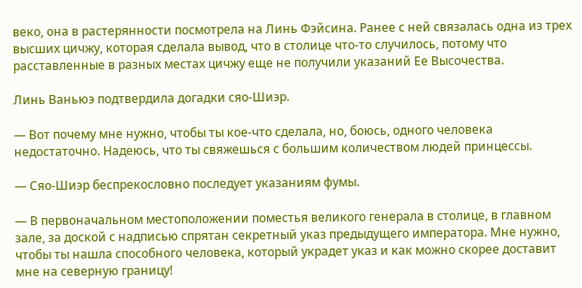веко, она в растерянности посмотрела на Линь Фэйсина. Ранее с ней связалась одна из трех высших цичжу, которая сделала вывод, что в столице что-то случилось, потому что расставленные в разных местах цичжу еще не получили указаний Ее Высочества.

Линь Ваньюэ подтвердила догадки сяо-Шиэр.

— Вот почему мне нужно, чтобы ты кое-что сделала, но, боюсь, одного человека недостаточно. Надеюсь, что ты свяжешься с большим количеством людей принцессы.

— Сяо-Шиэр беспрекословно последует указаниям фумы.

— В первоначальном местоположении поместья великого генерала в столице, в главном зале, за доской с надписью спрятан секретный указ предыдущего императора. Мне нужно, чтобы ты нашла способного человека, который украдет указ и как можно скорее доставит мне на северную границу!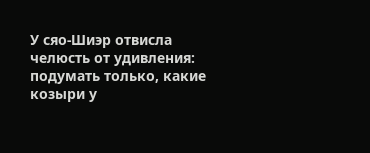У сяо-Шиэр отвисла челюсть от удивления: подумать только, какие козыри у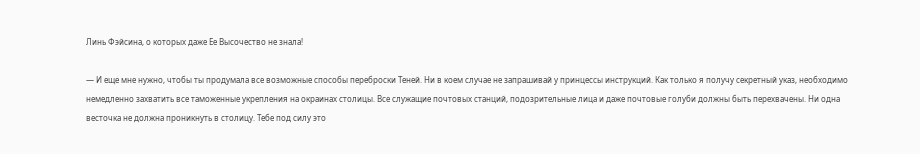Линь Фэйсина, о которых даже Ее Высочество не знала!

— И еще мне нужно, чтобы ты продумала все возможные способы переброски Теней. Ни в коем случае не запрашивай у принцессы инструкций. Как только я получу секретный указ, необходимо немедленно захватить все таможенные укрепления на окраинах столицы. Все служащие почтовых станций, подозрительные лица и даже почтовые голуби должны быть перехвачены. Ни одна весточка не должна проникнуть в столицу. Тебе под силу это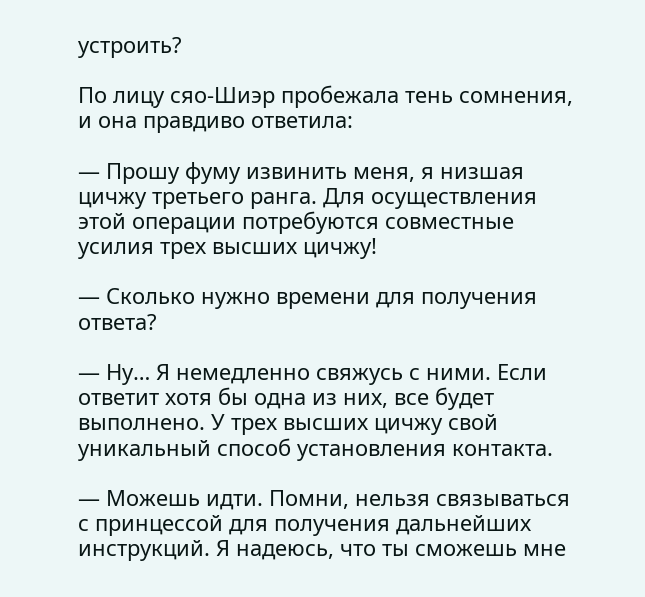устроить?

По лицу сяо-Шиэр пробежала тень сомнения, и она правдиво ответила:

— Прошу фуму извинить меня, я низшая цичжу третьего ранга. Для осуществления этой операции потребуются совместные усилия трех высших цичжу!

— Сколько нужно времени для получения ответа?

— Ну… Я немедленно свяжусь с ними. Если ответит хотя бы одна из них, все будет выполнено. У трех высших цичжу свой уникальный способ установления контакта.

— Можешь идти. Помни, нельзя связываться с принцессой для получения дальнейших инструкций. Я надеюсь, что ты сможешь мне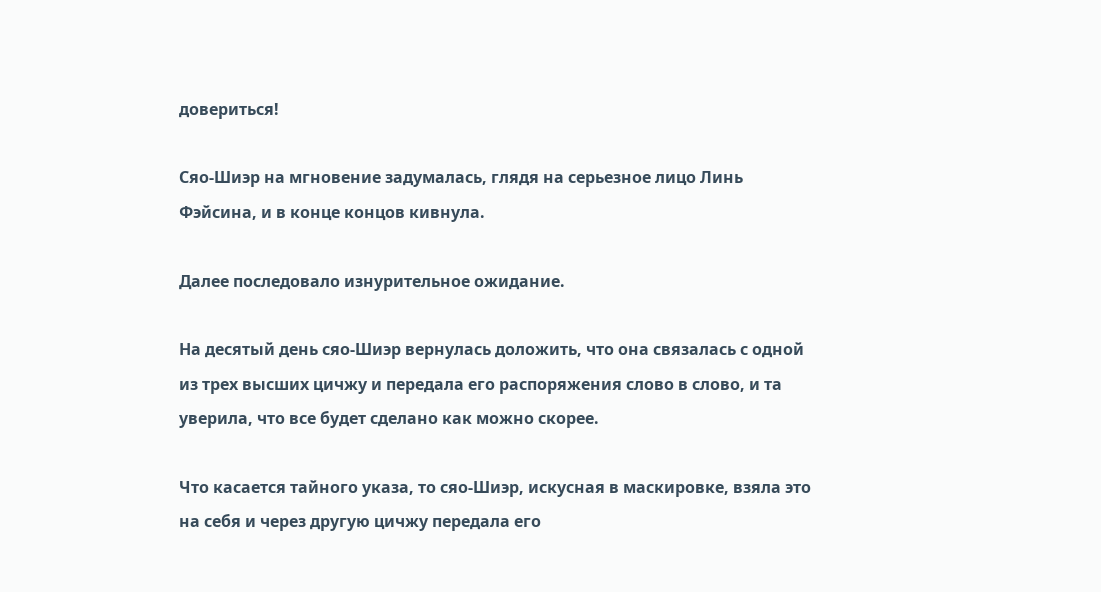довериться!

Сяо-Шиэр на мгновение задумалась, глядя на серьезное лицо Линь Фэйсина, и в конце концов кивнула.

Далее последовало изнурительное ожидание.

На десятый день сяо-Шиэр вернулась доложить, что она связалась с одной из трех высших цичжу и передала его распоряжения слово в слово, и та уверила, что все будет сделано как можно скорее.

Что касается тайного указа, то сяо-Шиэр, искусная в маскировке, взяла это на себя и через другую цичжу передала его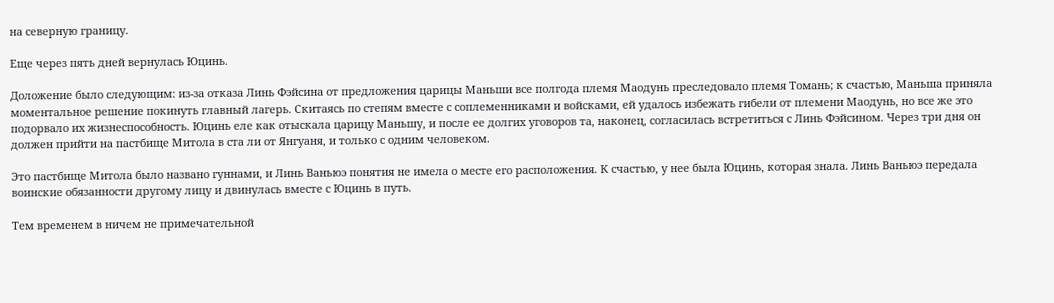на северную границу.

Еще через пять дней вернулась Юцинь.

Доложение было следующим: из-за отказа Линь Фэйсина от предложения царицы Маньши все полгода племя Маодунь преследовало племя Томань; к счастью, Маньша приняла моментальное решение покинуть главный лагерь. Скитаясь по степям вместе с соплеменниками и войсками, ей удалось избежать гибели от племени Маодунь, но все же это подорвало их жизнеспособность. Юцинь еле как отыскала царицу Маньшу, и после ее долгих уговоров та, наконец, согласилась встретиться с Линь Фэйсином. Через три дня он должен прийти на пастбище Митола в ста ли от Янгуаня, и только с одним человеком.

Это пастбище Митола было названо гуннами, и Линь Ваньюэ понятия не имела о месте его расположения. К счастью, у нее была Юцинь, которая знала. Линь Ваньюэ передала воинские обязанности другому лицу и двинулась вместе с Юцинь в путь.

Тем временем в ничем не примечательной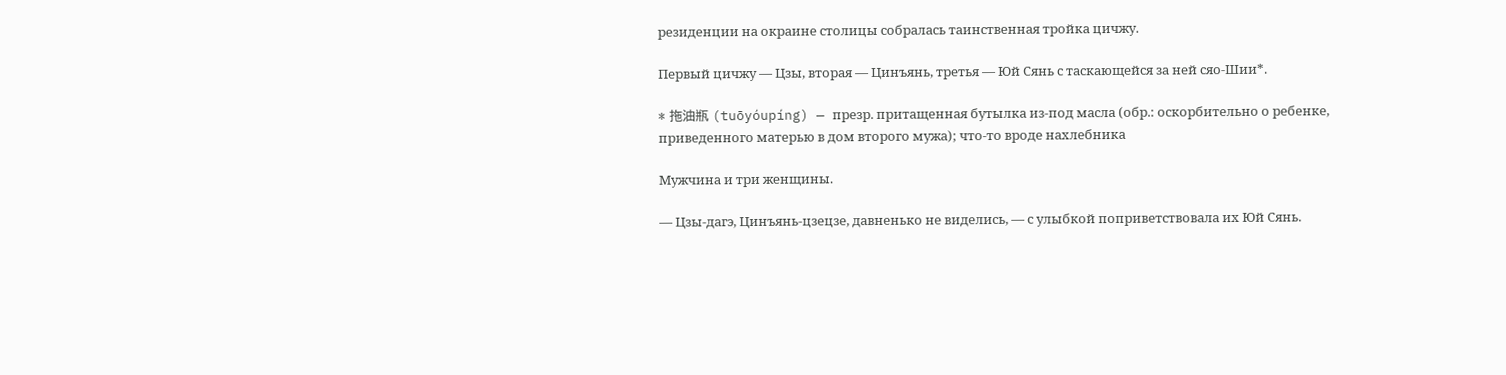резиденции на окраине столицы собралась таинственная тройка цичжу.

Первый цичжу — Цзы, вторая — Цинъянь, третья — Юй Сянь с таскающейся за ней сяо-Шии*.

* 拖油瓶 (tuōyóupíng) — презр. притащенная бутылка из-под масла (обр.: оскорбительно о ребенке, приведенного матерью в дом второго мужа); что-то вроде нахлебника

Мужчина и три женщины.

— Цзы-дагэ, Цинъянь-цзецзе, давненько не виделись, — с улыбкой поприветствовала их Юй Сянь.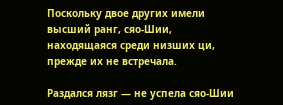Поскольку двое других имели высший ранг, сяо-Шии, находящаяся среди низших ци, прежде их не встречала.

Раздался лязг — не успела сяо-Шии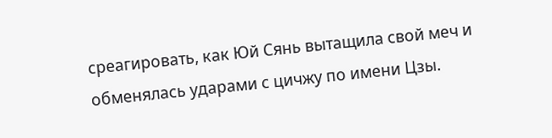среагировать, как Юй Сянь вытащила свой меч и обменялась ударами с цичжу по имени Цзы.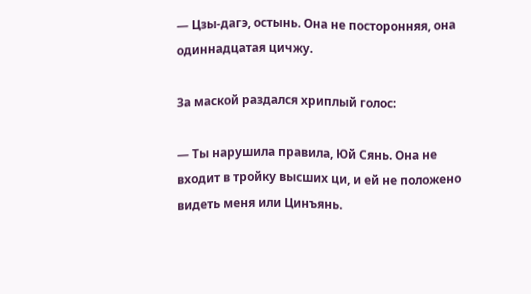— Цзы-дагэ, остынь. Она не посторонняя, она одиннадцатая цичжу.

За маской раздался хриплый голос:

— Ты нарушила правила, Юй Сянь. Она не входит в тройку высших ци, и ей не положено видеть меня или Цинъянь.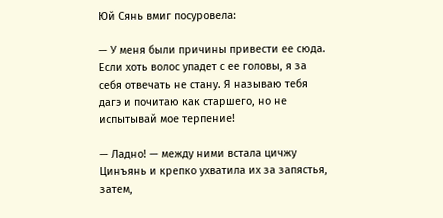Юй Сянь вмиг посуровела:

— У меня были причины привести ее сюда. Если хоть волос упадет с ее головы, я за себя отвечать не стану. Я называю тебя дагэ и почитаю как старшего, но не испытывай мое терпение!

— Ладно! — между ними встала цичжу Цинъянь и крепко ухватила их за запястья, затем,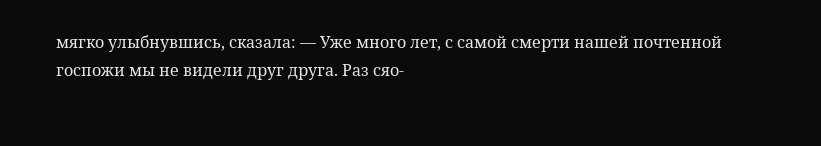мягко улыбнувшись, сказала: — Уже много лет, с самой смерти нашей почтенной госпожи мы не видели друг друга. Раз сяо-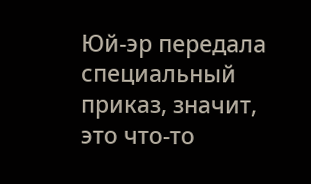Юй-эр передала специальный приказ, значит, это что-то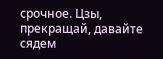срочное. Цзы, прекращай, давайте сядем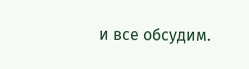и все обсудим.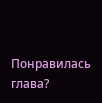Понравилась глава?